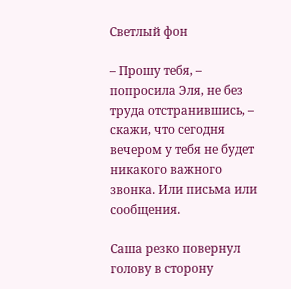Светлый фон

– Прошу тебя, – попросила Эля, не без труда отстранившись, – скажи, что сегодня вечером у тебя не будет никакого важного звонка. Или письма или сообщения.

Саша резко повернул голову в сторону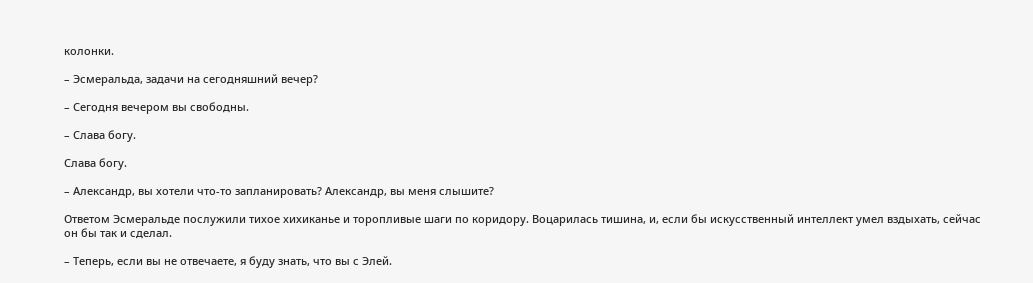колонки.

– Эсмеральда, задачи на сегодняшний вечер?

– Сегодня вечером вы свободны.

– Слава богу.

Слава богу.

– Александр, вы хотели что-то запланировать? Александр, вы меня слышите?

Ответом Эсмеральде послужили тихое хихиканье и торопливые шаги по коридору. Воцарилась тишина, и, если бы искусственный интеллект умел вздыхать, сейчас он бы так и сделал.

– Теперь, если вы не отвечаете, я буду знать, что вы с Элей.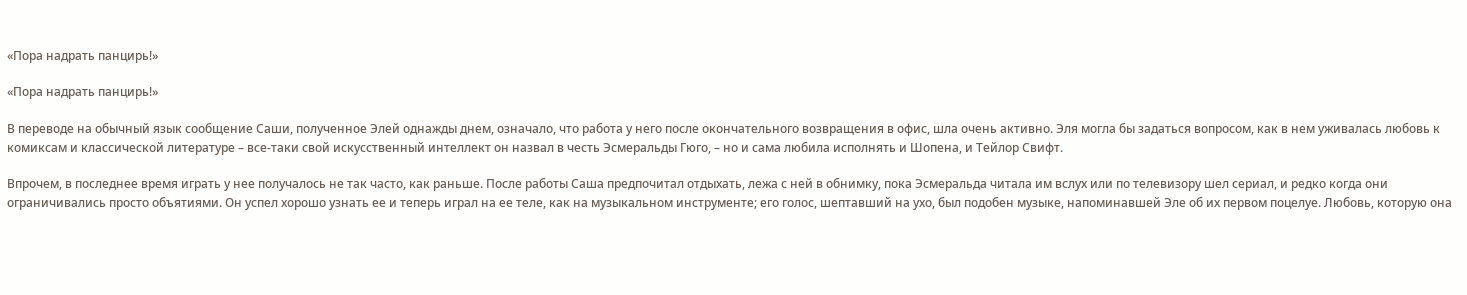«Пора надрать панцирь!»

«Пора надрать панцирь!»

В переводе на обычный язык сообщение Саши, полученное Элей однажды днем, означало, что работа у него после окончательного возвращения в офис, шла очень активно. Эля могла бы задаться вопросом, как в нем уживалась любовь к комиксам и классической литературе – все-таки свой искусственный интеллект он назвал в честь Эсмеральды Гюго, – но и сама любила исполнять и Шопена, и Тейлор Свифт.

Впрочем, в последнее время играть у нее получалось не так часто, как раньше. После работы Саша предпочитал отдыхать, лежа с ней в обнимку, пока Эсмеральда читала им вслух или по телевизору шел сериал, и редко когда они ограничивались просто объятиями. Он успел хорошо узнать ее и теперь играл на ее теле, как на музыкальном инструменте; его голос, шептавший на ухо, был подобен музыке, напоминавшей Эле об их первом поцелуе. Любовь, которую она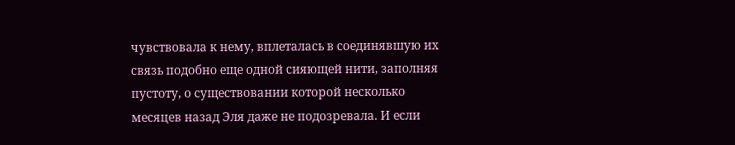чувствовала к нему, вплеталась в соединявшую их связь подобно еще одной сияющей нити, заполняя пустоту, о существовании которой несколько месяцев назад Эля даже не подозревала. И если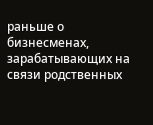раньше о бизнесменах, зарабатывающих на связи родственных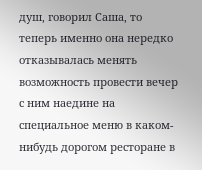душ, говорил Саша, то теперь именно она нередко отказывалась менять возможность провести вечер с ним наедине на специальное меню в каком-нибудь дорогом ресторане в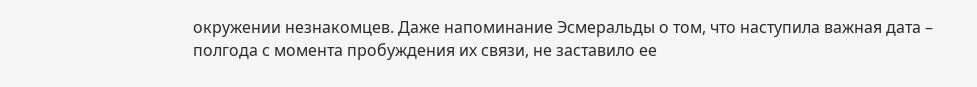окружении незнакомцев. Даже напоминание Эсмеральды о том, что наступила важная дата – полгода с момента пробуждения их связи, не заставило ее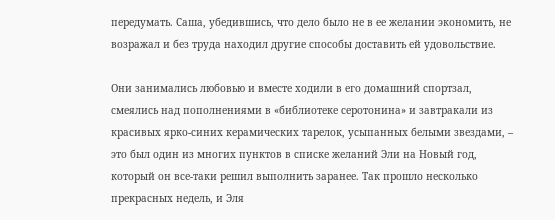передумать. Саша, убедившись, что дело было не в ее желании экономить, не возражал и без труда находил другие способы доставить ей удовольствие.

Они занимались любовью и вместе ходили в его домашний спортзал, смеялись над пополнениями в «библиотеке серотонина» и завтракали из красивых ярко-синих керамических тарелок, усыпанных белыми звездами, – это был один из многих пунктов в списке желаний Эли на Новый год, который он все-таки решил выполнить заранее. Так прошло несколько прекрасных недель, и Эля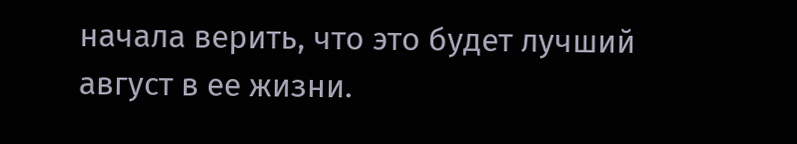начала верить, что это будет лучший август в ее жизни.